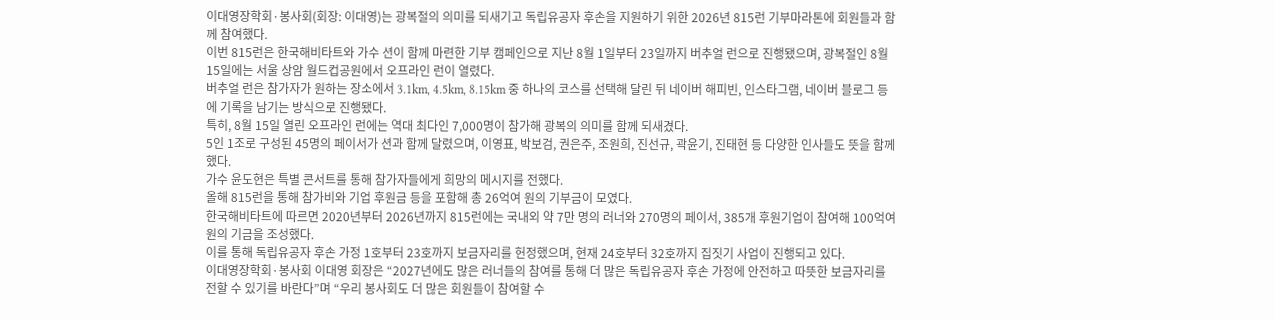이대영장학회·봉사회(회장: 이대영)는 광복절의 의미를 되새기고 독립유공자 후손을 지원하기 위한 2026년 815런 기부마라톤에 회원들과 함께 참여했다.
이번 815런은 한국해비타트와 가수 션이 함께 마련한 기부 캠페인으로 지난 8월 1일부터 23일까지 버추얼 런으로 진행됐으며, 광복절인 8월 15일에는 서울 상암 월드컵공원에서 오프라인 런이 열렸다.
버추얼 런은 참가자가 원하는 장소에서 3.1km, 4.5km, 8.15km 중 하나의 코스를 선택해 달린 뒤 네이버 해피빈, 인스타그램, 네이버 블로그 등에 기록을 남기는 방식으로 진행됐다.
특히, 8월 15일 열린 오프라인 런에는 역대 최다인 7,000명이 참가해 광복의 의미를 함께 되새겼다.
5인 1조로 구성된 45명의 페이서가 션과 함께 달렸으며, 이영표, 박보검, 권은주, 조원희, 진선규, 곽윤기, 진태현 등 다양한 인사들도 뜻을 함께했다.
가수 윤도현은 특별 콘서트를 통해 참가자들에게 희망의 메시지를 전했다.
올해 815런을 통해 참가비와 기업 후원금 등을 포함해 총 26억여 원의 기부금이 모였다.
한국해비타트에 따르면 2020년부터 2026년까지 815런에는 국내외 약 7만 명의 러너와 270명의 페이서, 385개 후원기업이 참여해 100억여 원의 기금을 조성했다.
이를 통해 독립유공자 후손 가정 1호부터 23호까지 보금자리를 헌정했으며, 현재 24호부터 32호까지 집짓기 사업이 진행되고 있다.
이대영장학회·봉사회 이대영 회장은 “2027년에도 많은 러너들의 참여를 통해 더 많은 독립유공자 후손 가정에 안전하고 따뜻한 보금자리를 전할 수 있기를 바란다”며 “우리 봉사회도 더 많은 회원들이 참여할 수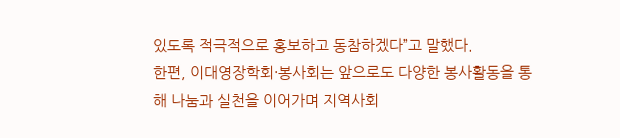있도록 적극적으로 홍보하고 동참하겠다”고 말했다.
한편, 이대영장학회·봉사회는 앞으로도 다양한 봉사활동을 통해 나눔과 실천을 이어가며 지역사회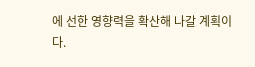에 선한 영향력을 확산해 나갈 계획이다.